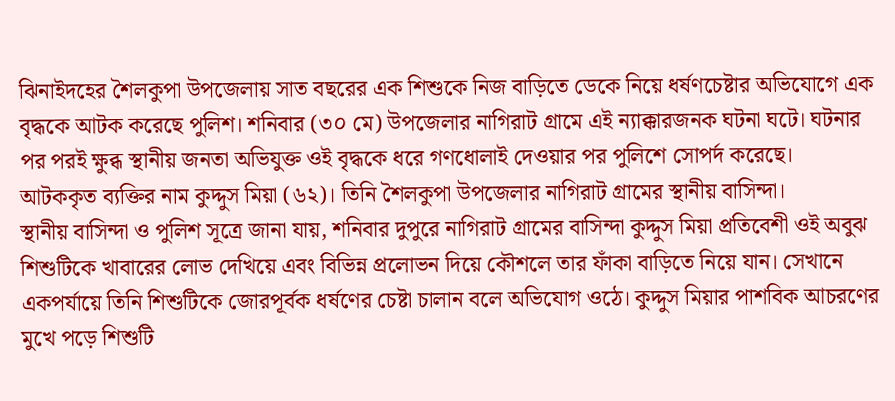ঝিনাইদহের শৈলকুপা উপজেলায় সাত বছরের এক শিশুকে নিজ বাড়িতে ডেকে নিয়ে ধর্ষণচেষ্টার অভিযোগে এক বৃদ্ধকে আটক করেছে পুলিশ। শনিবার (৩০ মে) উপজেলার নাগিরাট গ্রামে এই ন্যাক্কারজনক ঘটনা ঘটে। ঘটনার পর পরই ক্ষুব্ধ স্থানীয় জনতা অভিযুক্ত ওই বৃদ্ধকে ধরে গণধোলাই দেওয়ার পর পুলিশে সোপর্দ করেছে।
আটককৃত ব্যক্তির নাম কুদ্দুস মিয়া (৬২)। তিনি শৈলকুপা উপজেলার নাগিরাট গ্রামের স্থানীয় বাসিন্দা।
স্থানীয় বাসিন্দা ও পুলিশ সূত্রে জানা যায়, শনিবার দুপুরে নাগিরাট গ্রামের বাসিন্দা কুদ্দুস মিয়া প্রতিবেশী ওই অবুঝ শিশুটিকে খাবারের লোভ দেখিয়ে এবং বিভিন্ন প্রলোভন দিয়ে কৌশলে তার ফাঁকা বাড়িতে নিয়ে যান। সেখানে একপর্যায়ে তিনি শিশুটিকে জোরপূর্বক ধর্ষণের চেষ্টা চালান বলে অভিযোগ ওঠে। কুদ্দুস মিয়ার পাশবিক আচরণের মুখে পড়ে শিশুটি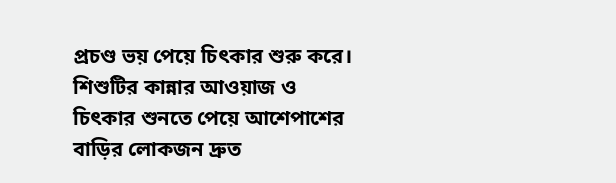প্রচণ্ড ভয় পেয়ে চিৎকার শুরু করে।
শিশুটির কান্নার আওয়াজ ও চিৎকার শুনতে পেয়ে আশেপাশের বাড়ির লোকজন দ্রুত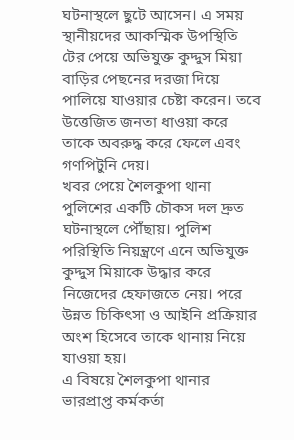ঘটনাস্থলে ছুটে আসেন। এ সময় স্থানীয়দের আকস্মিক উপস্থিতি টের পেয়ে অভিযুক্ত কুদ্দুস মিয়া বাড়ির পেছনের দরজা দিয়ে পালিয়ে যাওয়ার চেষ্টা করেন। তবে উত্তেজিত জনতা ধাওয়া করে তাকে অবরুদ্ধ করে ফেলে এবং গণপিটুনি দেয়।
খবর পেয়ে শৈলকুপা থানা পুলিশের একটি চৌকস দল দ্রুত ঘটনাস্থলে পৌঁছায়। পুলিশ পরিস্থিতি নিয়ন্ত্রণে এনে অভিযুক্ত কুদ্দুস মিয়াকে উদ্ধার করে নিজেদের হেফাজতে নেয়। পরে উন্নত চিকিৎসা ও আইনি প্রক্রিয়ার অংশ হিসেবে তাকে থানায় নিয়ে যাওয়া হয়।
এ বিষয়ে শৈলকুপা থানার ভারপ্রাপ্ত কর্মকর্তা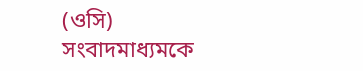(ওসি) সংবাদমাধ্যমকে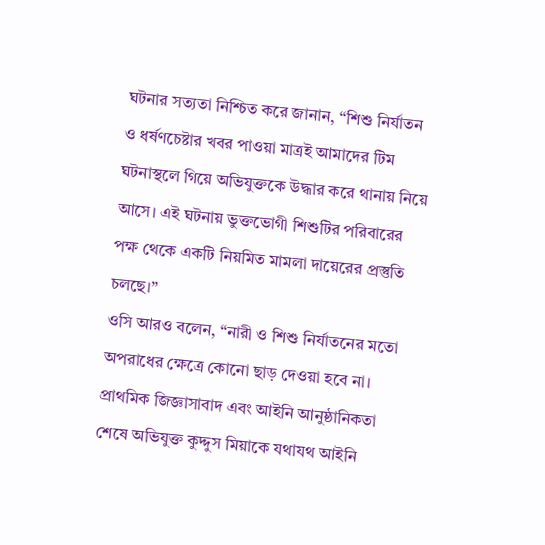ঘটনার সত্যতা নিশ্চিত করে জানান, “শিশু নির্যাতন ও ধর্ষণচেষ্টার খবর পাওয়া মাত্রই আমাদের টিম ঘটনাস্থলে গিয়ে অভিযুক্তকে উদ্ধার করে থানায় নিয়ে আসে। এই ঘটনায় ভুক্তভোগী শিশুটির পরিবারের পক্ষ থেকে একটি নিয়মিত মামলা দায়েরের প্রস্তুতি চলছে।”
ওসি আরও বলেন, “নারী ও শিশু নির্যাতনের মতো অপরাধের ক্ষেত্রে কোনো ছাড় দেওয়া হবে না। প্রাথমিক জিজ্ঞাসাবাদ এবং আইনি আনুষ্ঠানিকতা শেষে অভিযুক্ত কুদ্দুস মিয়াকে যথাযথ আইনি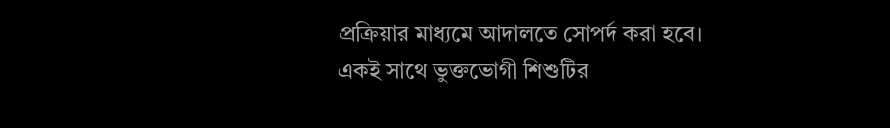প্রক্রিয়ার মাধ্যমে আদালতে সোপর্দ করা হবে। একই সাথে ভুক্তভোগী শিশুটির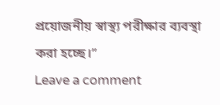প্রয়োজনীয় স্বাস্থ্য পরীক্ষার ব্যবস্থা করা হচ্ছে।”
Leave a comment